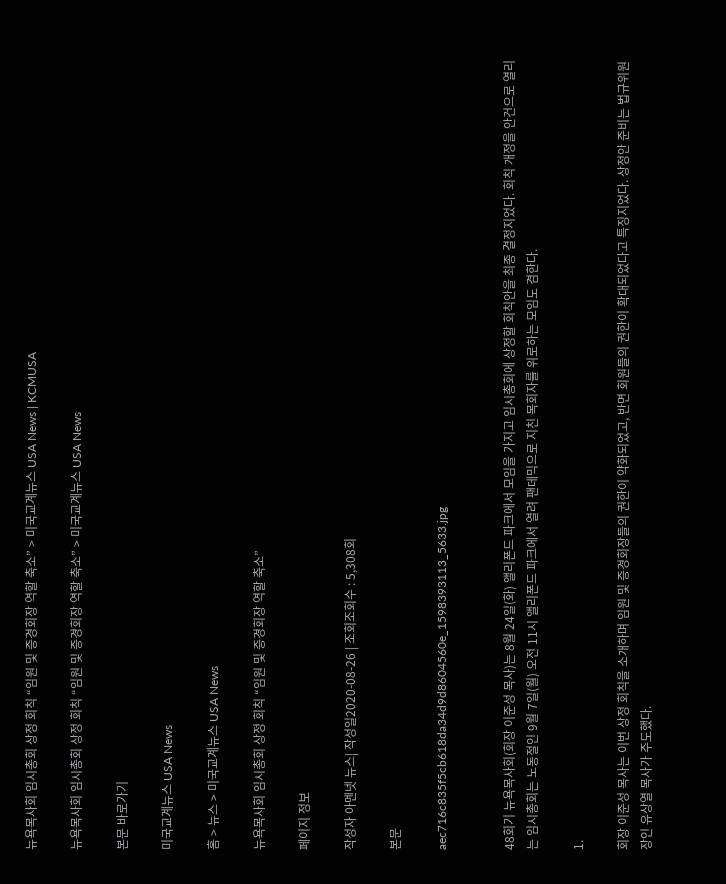뉴욕목사회 임시총회 상정 회칙 “임원 및 증경회장 역할 축소” > 미국교계뉴스 USA News | KCMUSA

뉴욕목사회 임시총회 상정 회칙 “임원 및 증경회장 역할 축소” > 미국교계뉴스 USA News

본문 바로가기

미국교계뉴스 USA News

홈 > 뉴스 > 미국교계뉴스 USA News

뉴욕목사회 임시총회 상정 회칙 “임원 및 증경회장 역할 축소”

페이지 정보

작성자 아멘넷 뉴스| 작성일2020-08-26 | 조회조회수 : 5,308회

본문

aec716c835f5cb618da34d9d8604560e_1598393113_5633.jpg


48회기 뉴욕목사회(회장 이준성 목사)는 8월 24일(화) 앨리폰드 파크에서 모임을 가지고 임시총회에 상정할 회칙안을 최종 결정지었다. 회칙 개정을 안건으로 열리는 임시총회는 노동절인 9월 7일(월) 오전 11시 앨리폰드 파크에서 열려 팬데믹으로 지친 목회자를 위로하는 모임도 겸한다.

1.

회장 이준성 목사는 이번 상정 회칙을 소개하며 임원 및 증경회장들의 권한이 약화되었고, 반면 회원들의 권한이 확대되었다고 특징지었다. 상정안 준비는 법규위원장인 유상열 목사가 주도했다.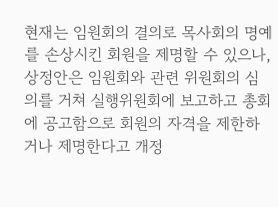현재는 임원회의 결의로 목사회의 명예를 손상시킨 회원을 제명할 수 있으나, 상정안은 임원회와 관련 위원회의 심의를 거쳐 실행위원회에 보고하고 총회에 공고함으로 회원의 자격을 제한하거나 제명한다고 개정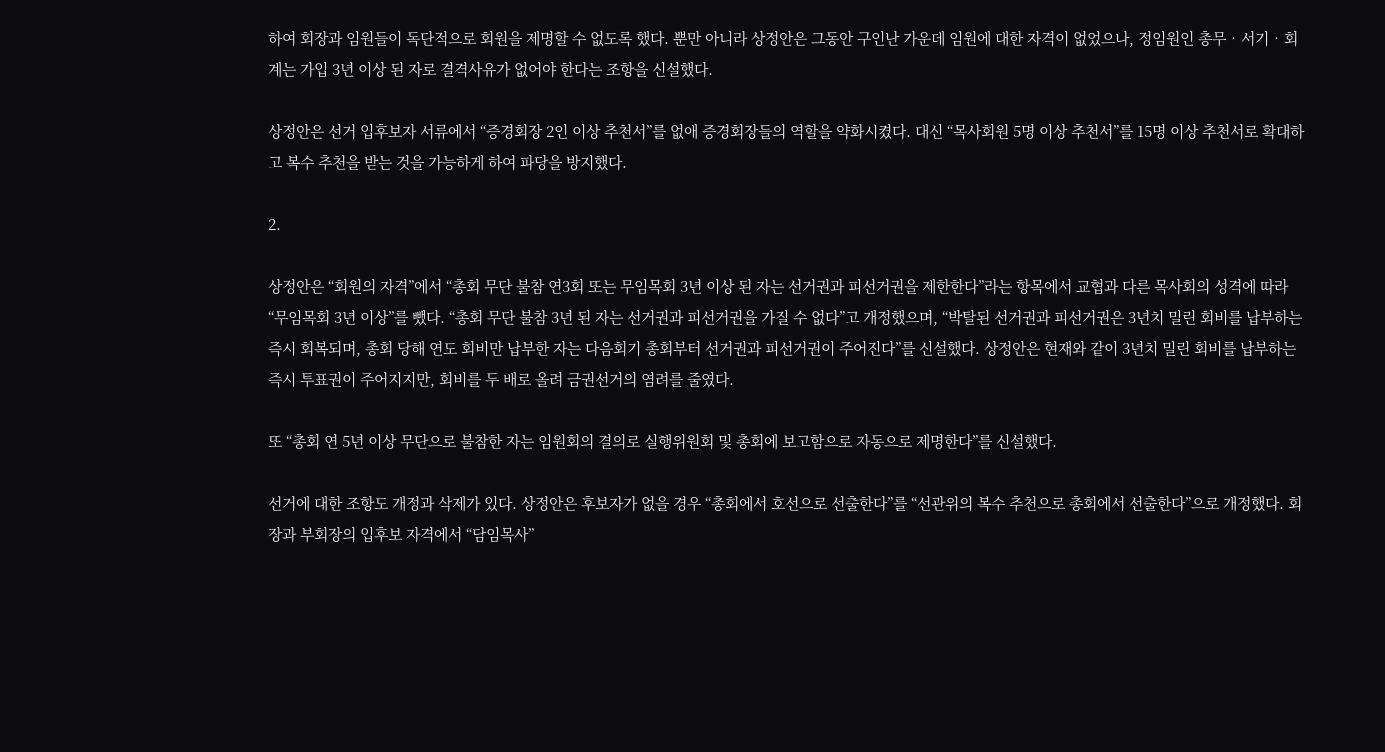하여 회장과 임원들이 독단적으로 회원을 제명할 수 없도록 했다. 뿐만 아니라 상정안은 그동안 구인난 가운데 임원에 대한 자격이 없었으나, 정임원인 총무‧서기‧회계는 가입 3년 이상 된 자로 결격사유가 없어야 한다는 조항을 신설했다.

상정안은 선거 입후보자 서류에서 “증경회장 2인 이상 추천서”를 없애 증경회장들의 역할을 약화시켰다. 대신 “목사회원 5명 이상 추천서”를 15명 이상 추천서로 확대하고 복수 추천을 받는 것을 가능하게 하여 파당을 방지했다.

2.

상정안은 “회원의 자격”에서 “총회 무단 불참 연3회 또는 무임목회 3년 이상 된 자는 선거권과 피선거권을 제한한다”라는 항목에서 교협과 다른 목사회의 성격에 따라 “무임목회 3년 이상”를 뺐다. “총회 무단 불참 3년 된 자는 선거권과 피선거권을 가질 수 없다”고 개정했으며, “박탈된 선거권과 피선거권은 3년치 밀린 회비를 납부하는 즉시 회복되며, 총회 당해 연도 회비만 납부한 자는 다음회기 총회부터 선거권과 피선거권이 주어진다”를 신설했다. 상정안은 현재와 같이 3년치 밀린 회비를 납부하는 즉시 투표권이 주어지지만, 회비를 두 배로 올려 금권선거의 염려를 줄였다.

또 “총회 연 5년 이상 무단으로 불참한 자는 임원회의 결의로 실행위원회 및 총회에 보고함으로 자동으로 제명한다”를 신설했다.

선거에 대한 조항도 개정과 삭제가 있다. 상정안은 후보자가 없을 경우 “총회에서 호선으로 선출한다”를 “선관위의 복수 추천으로 총회에서 선출한다”으로 개정했다. 회장과 부회장의 입후보 자격에서 “담임목사”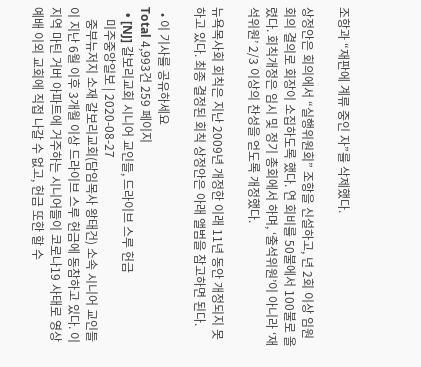조항과 “재판에 계류 중인 자”를 삭제했다.

상정안은 회의에서 “실행위원회” 조항을 신설하고, 년 2회 이상 임원회의 결의로 회장이 소집하도록 했다. 연 회비를 50불에서 100불로 올렸다. 회칙개정은 임시 및 정기 총회에서 하며, ‘출석위원’이 아니라 ‘재석위원’ 2/3 이상의 찬성을 얻도록 개정했다.

뉴욕목사회 회칙은 지난 2009년 개정한 이래 11년 동안 개정되지 못하고 있다. 최종 결정된 회칙 상정안은 아래 앨범을 참고하면 된다.

  • 이 기사를 공유하세요
Total 4,993건 259 페이지
  • [NJ] 갈보리교회 시니어 교인들, 드라이브 스루 헌금
    미주중앙일보 | 2020-08-27
    중부뉴저지 소재 갈보리교회(담임목사 왕태건) 소속 시니어 교인들이 지난 6월 이후 3개월 이상 드라이브 스루 헌금에 동참하고 있다. 이 지역 마틴 거버 아파트에 거주하는 시니어들이 코로나19 사태로 영상예배 이외 교회에 직접 나갈 수 없고, 헌금 또한 할 수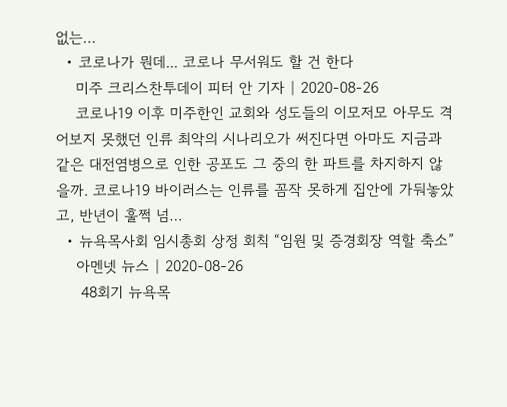없는…
  • 코로나가 뭔데... 코로나 무서워도 할 건 한다
    미주 크리스찬투데이 피터 안 기자 | 2020-08-26
    코로나19 이후 미주한인 교회와 성도들의 이모저모 아무도 격어보지 못했던 인류 최악의 시나리오가 써진다면 아마도 지금과 같은 대전염병으로 인한 공포도 그 중의 한 파트를 차지하지 않을까. 코로나19 바이러스는 인류를 꼼작 못하게 집안에 가둬놓았고, 반년이 훌쩍 넘…
  • 뉴욕목사회 임시총회 상정 회칙 “임원 및 증경회장 역할 축소”
    아멘넷 뉴스 | 2020-08-26
     48회기 뉴욕목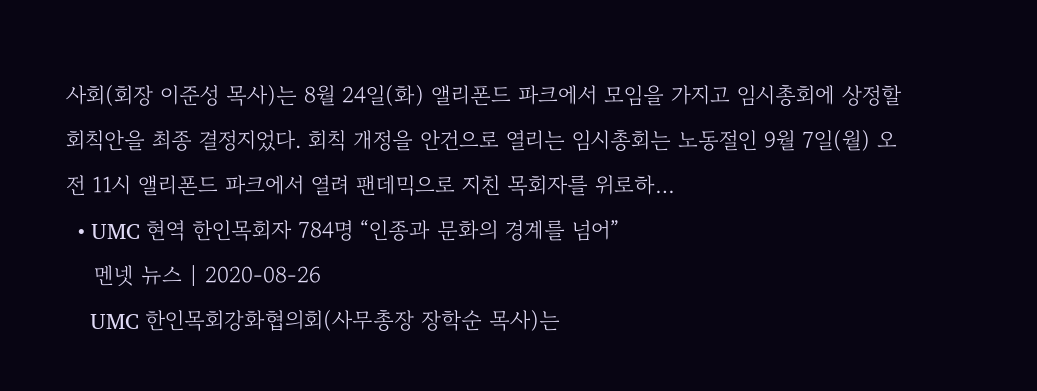사회(회장 이준성 목사)는 8월 24일(화) 앨리폰드 파크에서 모임을 가지고 임시총회에 상정할 회칙안을 최종 결정지었다. 회칙 개정을 안건으로 열리는 임시총회는 노동절인 9월 7일(월) 오전 11시 앨리폰드 파크에서 열려 팬데믹으로 지친 목회자를 위로하…
  • UMC 현역 한인목회자 784명 “인종과 문화의 경계를 넘어”
    멘넷 뉴스 | 2020-08-26
    UMC 한인목회강화협의회(사무총장 장학순 목사)는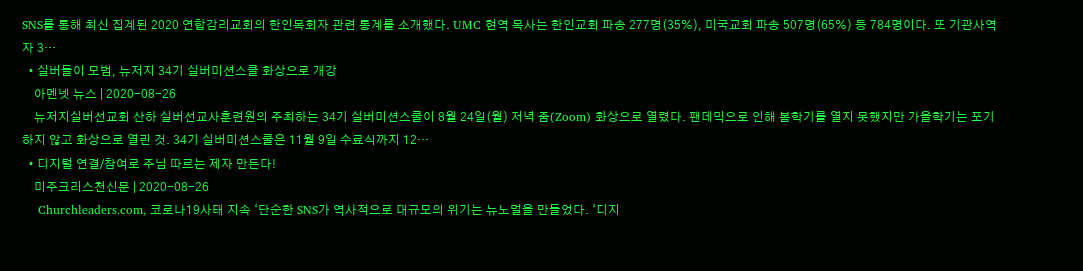SNS를 통해 최신 집계된 2020 연합감리교회의 한인목회자 관련 통계를 소개했다. UMC 현역 목사는 한인교회 파송 277명(35%), 미국교회 파송 507명(65%) 등 784명이다. 또 기관사역자 3…
  • 실버들이 모범, 뉴저지 34기 실버미션스쿨 화상으로 개강
    아멘넷 뉴스 | 2020-08-26
    뉴저지실버선교회 산하 실버선교사훈련원의 주최하는 34기 실버미션스쿨이 8월 24일(월) 저녁 줌(Zoom) 화상으로 열렸다. 팬데믹으로 인해 봄학기를 열지 못했지만 가을학기는 포기하지 않고 화상으로 열린 것. 34기 실버미션스쿨은 11월 9일 수료식까지 12…
  • 디지털 연결/참여로 주님 따르는 제자 만든다!
    미주크리스천신문 | 2020-08-26
    Churchleaders.com, 코로나19사태 지속 ‘단순한 SNS가 역사적으로 대규모의 위기는 뉴노멀을 만들었다. ‘디지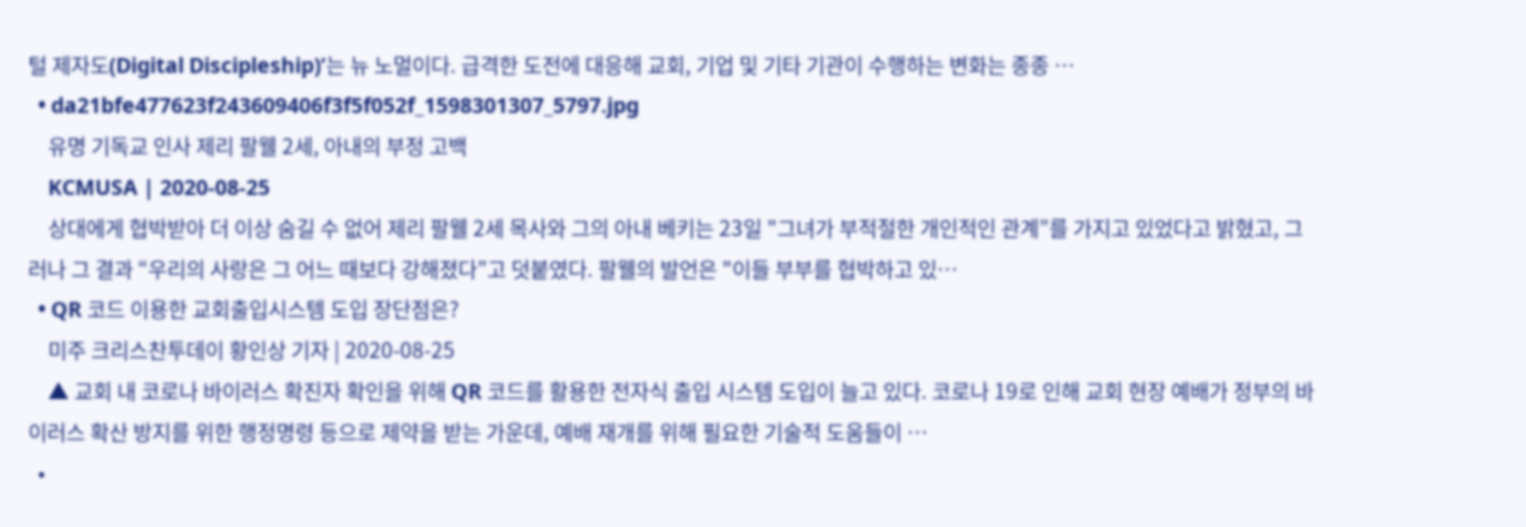털 제자도(Digital Discipleship)’는 뉴 노멀이다. 급격한 도전에 대응해 교회, 기업 및 기타 기관이 수행하는 변화는 종종 …
  • da21bfe477623f243609406f3f5f052f_1598301307_5797.jpg
    유명 기독교 인사 제리 팔웰 2세, 아내의 부정 고백
    KCMUSA | 2020-08-25
    상대에게 협박받아 더 이상 숨길 수 없어 제리 팔웰 2세 목사와 그의 아내 베키는 23일 "그녀가 부적절한 개인적인 관계”를 가지고 있었다고 밝혔고, 그러나 그 결과 “우리의 사랑은 그 어느 때보다 강해졌다”고 덧붙였다. 팔웰의 발언은 "이들 부부를 협박하고 있…
  • QR 코드 이용한 교회출입시스템 도입 장단점은?
    미주 크리스찬투데이 황인상 기자 | 2020-08-25
    ▲ 교회 내 코로나 바이러스 확진자 확인을 위해 QR 코드를 활용한 전자식 출입 시스템 도입이 늘고 있다. 코로나 19로 인해 교회 현장 예배가 정부의 바이러스 확산 방지를 위한 행정명령 등으로 제약을 받는 가운데, 예배 재개를 위해 필요한 기술적 도움들이 …
  •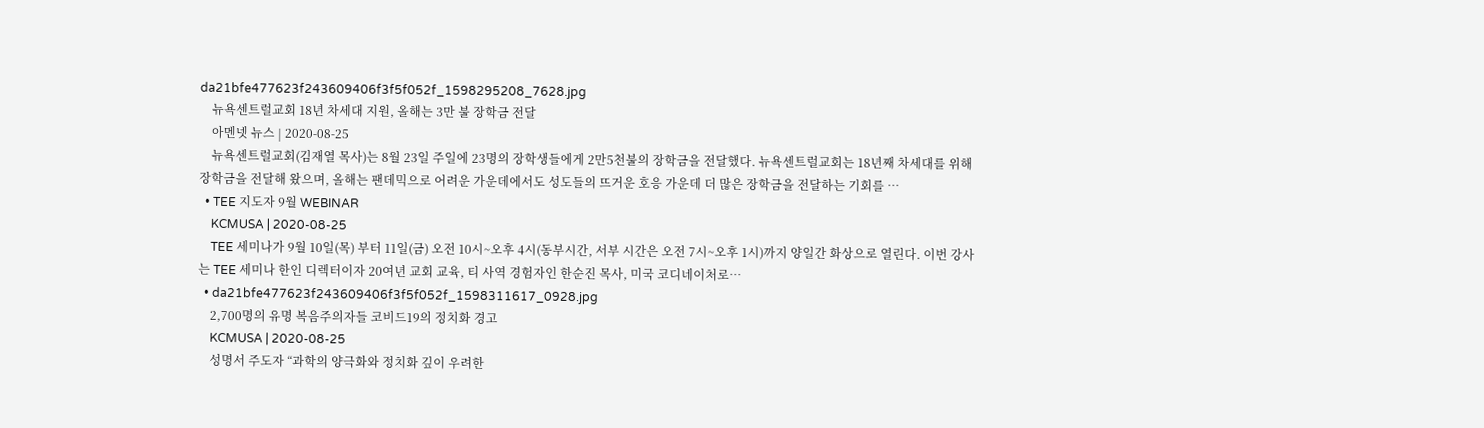da21bfe477623f243609406f3f5f052f_1598295208_7628.jpg
    뉴욕센트럴교회 18년 차세대 지원, 올해는 3만 불 장학금 전달
    아멘넷 뉴스 | 2020-08-25
    뉴욕센트럴교회(김재열 목사)는 8월 23일 주일에 23명의 장학생들에게 2만5천불의 장학금을 전달했다. 뉴욕센트럴교회는 18년째 차세대를 위해 장학금을 전달해 왔으며, 올해는 팬데믹으로 어려운 가운데에서도 성도들의 뜨거운 호응 가운데 더 많은 장학금을 전달하는 기회를 …
  • TEE 지도자 9월 WEBINAR
    KCMUSA | 2020-08-25
    TEE 세미나가 9월 10일(목) 부터 11일(금) 오전 10시~오후 4시(동부시간, 서부 시간은 오전 7시~오후 1시)까지 양일간 화상으로 열린다. 이번 강사는 TEE 세미나 한인 디렉터이자 20여년 교회 교육, 티 사역 경험자인 한순진 목사, 미국 코디네이처로…
  • da21bfe477623f243609406f3f5f052f_1598311617_0928.jpg
    2,700명의 유명 복음주의자들 코비드19의 정치화 경고
    KCMUSA | 2020-08-25
    성명서 주도자 “과학의 양극화와 정치화 깊이 우려한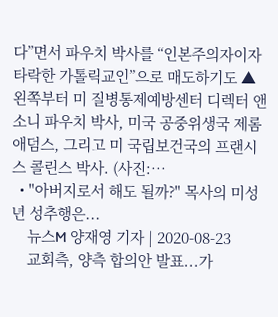다”면서 파우치 박사를 “인본주의자이자 타락한 가톨릭교인”으로 매도하기도 ▲왼쪽부터 미 질병통제예방센터 디렉터 앤소니 파우치 박사, 미국 공중위생국 제롬 애덤스, 그리고 미 국립보건국의 프랜시스 콜린스 박사. (사진:…
  • "아버지로서 해도 될까?" 목사의 미성년 성추행은...
    뉴스M 양재영 기자 | 2020-08-23
    교회측, 양측 합의안 발표...가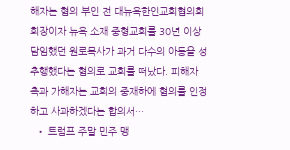해자는 혐의 부인 전 대뉴욕한인교회협의회 회장이자 뉴욕 소재 중형교회를 30년 이상 담임했던 원로목사가 과거 다수의 아동을 성추행했다는 혐의로 교회를 떠났다. 피해자 측과 가해자는 교회의 중재하에 혐의를 인정하고 사과하겠다는 합의서…
  • 트럼프 주말 민주 맹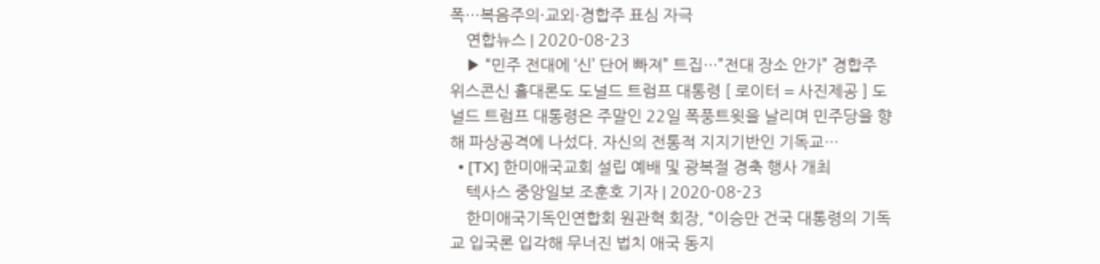폭…복음주의·교외·경합주 표심 자극
    연합뉴스 | 2020-08-23
    ▶ “민주 전대에 ‘신’ 단어 빠져” 트집…”전대 장소 안가” 경합주 위스콘신 홀대론도 도널드 트럼프 대통령 [ 로이터 = 사진제공 ] 도널드 트럼프 대통령은 주말인 22일 폭풍트윗을 날리며 민주당을 향해 파상공격에 나섰다. 자신의 전통적 지지기반인 기독교…
  • [TX] 한미애국교회 설립 예배 및 광복절 경축 행사 개최
    텍사스 중앙일보 조훈호 기자 | 2020-08-23
    한미애국기독인연합회 원관혁 회장, “이승만 건국 대통령의 기독교 입국론 입각해 무너진 법치 애국 동지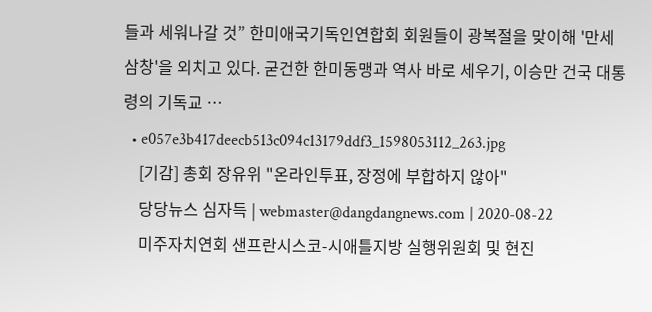들과 세워나갈 것” 한미애국기독인연합회 회원들이 광복절을 맞이해 '만세 삼창'을 외치고 있다. 굳건한 한미동맹과 역사 바로 세우기, 이승만 건국 대통령의 기독교 …
  • e057e3b417deecb513c094c13179ddf3_1598053112_263.jpg
    [기감] 총회 장유위 "온라인투표, 장정에 부합하지 않아"
    당당뉴스 심자득 | webmaster@dangdangnews.com | 2020-08-22
    미주자치연회 샌프란시스코-시애틀지방 실행위원회 및 현진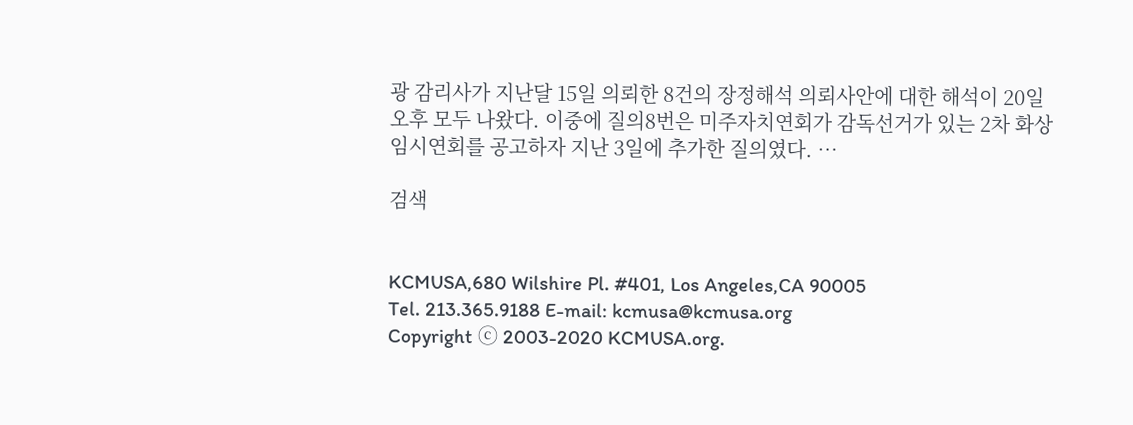광 감리사가 지난달 15일 의뢰한 8건의 장정해석 의뢰사안에 대한 해석이 20일 오후 모두 나왔다. 이중에 질의8번은 미주자치연회가 감독선거가 있는 2차 화상임시연회를 공고하자 지난 3일에 추가한 질의였다. …

검색


KCMUSA,680 Wilshire Pl. #401, Los Angeles,CA 90005
Tel. 213.365.9188 E-mail: kcmusa@kcmusa.org
Copyright ⓒ 2003-2020 KCMUSA.org.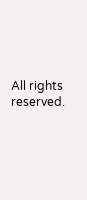All rights reserved.